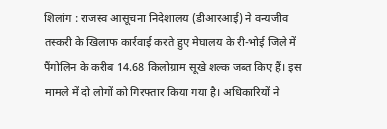शिलांग : राजस्व आसूचना निदेशालय (डीआरआई) ने वन्यजीव तस्करी के खिलाफ कार्रवाई करते हुए मेघालय के री-भोई जिले में पैंगोलिन के करीब 14.68 किलोग्राम सूखे शल्क जब्त किए हैं। इस मामले में दो लोगों को गिरफ्तार किया गया है। अधिकारियों ने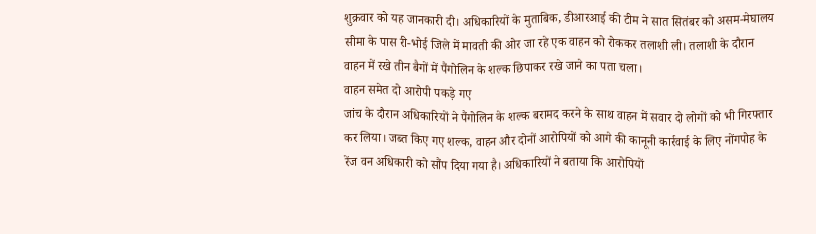शुक्रवार को यह जानकारी दी। अधिकारियों के मुताबिक, डीआरआई की टीम ने सात सितंबर को असम-मेघालय सीमा के पास री-भोई जिले में मावती की ओर जा रहे एक वाहन को रोककर तलाशी ली। तलाशी के दौरान वाहन में रखे तीन बैगों में पैंगोलिन के शल्क छिपाकर रखे जाने का पता चला।
वाहन समेत दो आरोपी पकड़े गए
जांच के दौरान अधिकारियों ने पैंगोलिन के शल्क बरामद करने के साथ वाहन में सवार दो लोगों को भी गिरफ्तार कर लिया। जब्त किए गए शल्क, वाहन और दोनों आरोपियों को आगे की कानूनी कार्रवाई के लिए नोंगपोह के रेंज वन अधिकारी को सौंप दिया गया है। अधिकारियों ने बताया कि आरोपियों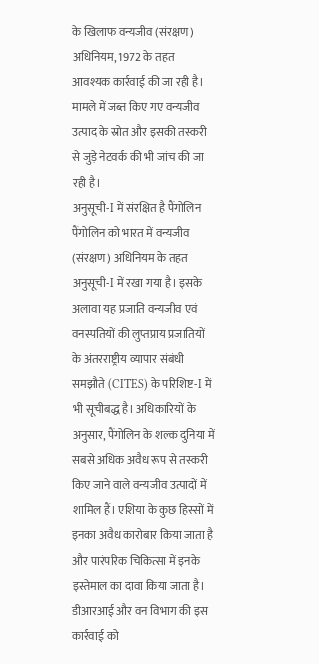के खिलाफ वन्यजीव (संरक्षण) अधिनियम, 1972 के तहत आवश्यक कार्रवाई की जा रही है। मामले में जब्त किए गए वन्यजीव उत्पाद के स्रोत और इसकी तस्करी से जुड़े नेटवर्क की भी जांच की जा रही है।
अनुसूची-I में संरक्षित है पैंगोलिन
पैंगोलिन को भारत में वन्यजीव (संरक्षण) अधिनियम के तहत अनुसूची-I में रखा गया है। इसके अलावा यह प्रजाति वन्यजीव एवं वनस्पतियों की लुप्तप्राय प्रजातियों के अंतरराष्ट्रीय व्यापार संबंधी समझौते (CITES) के परिशिष्ट-I में भी सूचीबद्ध है। अधिकारियों के अनुसार, पैंगोलिन के शल्क दुनिया में सबसे अधिक अवैध रूप से तस्करी किए जाने वाले वन्यजीव उत्पादों में शामिल हैं। एशिया के कुछ हिस्सों में इनका अवैध कारोबार किया जाता है और पारंपरिक चिकित्सा में इनके इस्तेमाल का दावा किया जाता है। डीआरआई और वन विभाग की इस कार्रवाई को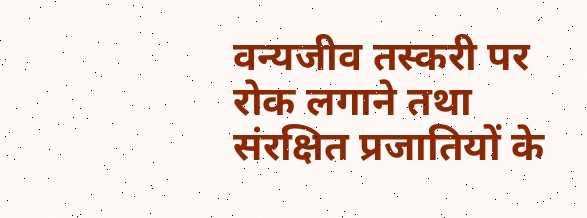वन्यजीव तस्करी पर रोक लगाने तथा संरक्षित प्रजातियों के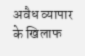अवैध व्यापार के खिलाफ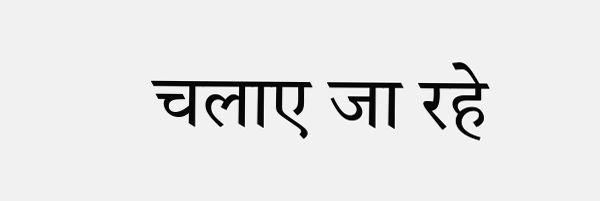चलाए जा रहे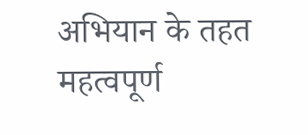अभियान के तहत महत्वपूर्ण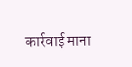कार्रवाई माना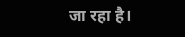जा रहा है।